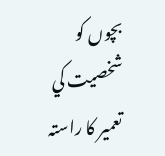بچوں کو شخصيت کي تعمير کا راستہ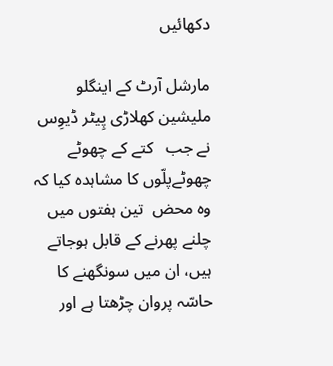دکھائيں

مارشل آرٹ کے اینگلو ملیشین کھلاڑی پِیٹر ڈیوِس نے جب   کتے کے چھوٹے چھوٹےپلّوں کا مشاہدہ کیا کہ وہ محض  تین ہفتوں میں چلنے پھرنے کے قابل ہوجاتے ہیں، ان میں سونگھنے کا حاسّہ پروان چڑھتا ہے اور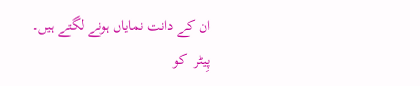ان کے دانت نمایاں ہونے لگتے ہیں۔ پِیٹر  کو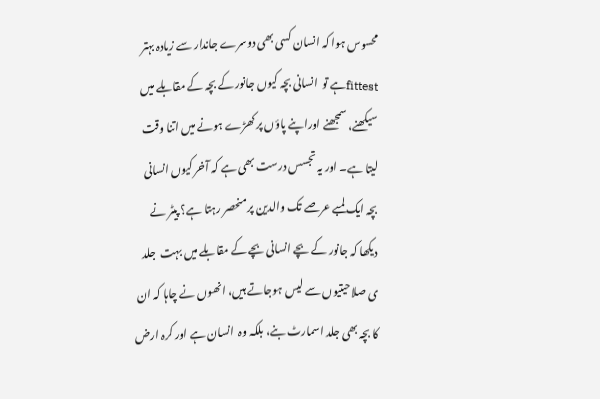محسوس ہوا کہ انسان کسی بھی دوسرے جاندار سے زیادہ بہتر fittestہے تو  انسانی بچہ کیوں جانور کے بچہ کے مقابلے میں  سیکھنے، سمجھنے اوراپنے پاؤں پر کھڑے ہونے میں اتنا وقت لیتا ہے۔ اور یہ تجسس درست بھی ہے کہ آخر کیوں انسانی بچہ ایک لمبے عرصے تک والدین پر منحصر رہتا ہے؟ پیٹر نے دیکھا کہ جانور کے بچے انسانی بچے کے مقابلے میں بہت  جلد ی صلاحیتیوں سے لیس ہوجاتے ہیں، انھوں نے چاہا کہ ان کا بچہ بھی جلد اسمارٹ بنے، بلکہ وہ  انسان ہے اور کرہ ارض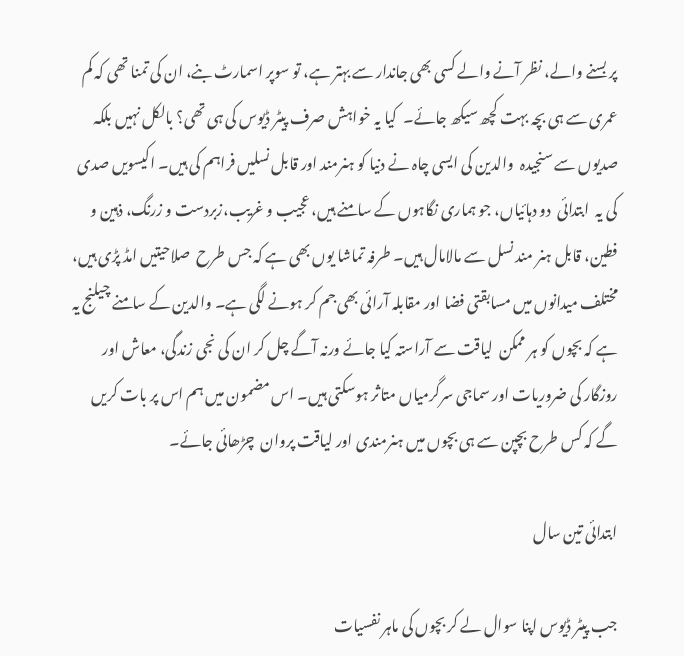پر بسنے والے، نظر آنے والے کسی بھی جاندار سے بہتر ہے، تو سوپر اسمارٹ بنے، ان کی تمنا تھی کہ کم عمری سے ہی بچہ بہت کچھ سیکھ جائے۔  کیا یہ خواہش صرف پیٹر ڈیوس کی ہی تھی؟ بالکل نہیں بلکہ صدیوں سے سنجیدہ  والدین کی ایسی چاہ نے دنیا کو ہنرمند اور قابل نسلیں فراہم کی ہیں۔ اکیسویں صدی کی یہ  ابتدائی  دو دہائیاں، جو ہماری نگاہوں کے سامنے ہیں، عجیب و غریب،زبردست و زرنگ، ذہین و  فطین، قابل ہنر مند نسل سے مالامال ہیں۔ طرفہ تماشا یوں بھی ہے کہ جس طرح  صلاحیتیں امڈ پڑی ہیں، مختلف میدانوں میں مسابقتی فضا اور مقابلہ آرائی بھی جم کر ہونے لگی ہے۔ والدین کے سامنے چیلنج یہ ہے کہ بچوں کو ہر ممکن  لیاقت سے آراستہ کیا جائے ورنہ آگے چل کر ان کی نجی زندگی، معاش اور روزگار کی ضروریات اور سماجی سرگرمیاں متاثر ہوسکتی ہیں۔ اس مضمون میں ہم اس پر بات کریں گے کہ کس طرح بچپن سے ہی بچوں میں ہنرمندی اور لیاقت پروان  چڑھائی جائے۔

ابتدائی تین سال

جب پیٹر ڈیوس اپنا سوال لے کر بچوں کی ماہر نفسیات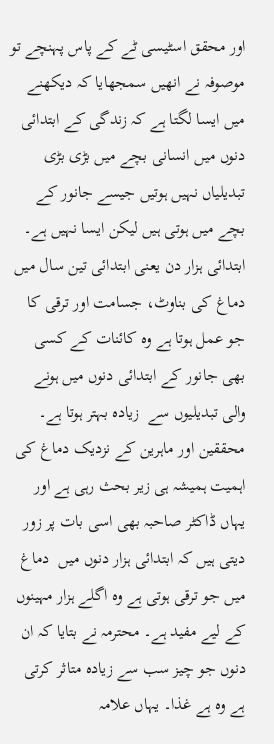اور محقق اسٹیسی ٹے کے پاس پہنچے تو موصوفہ نے انھیں سمجھایا کہ دیکھنے میں ایسا لگتا ہے کہ زندگی کے ابتدائی دنوں میں انسانی بچے میں بڑی بڑی تبدیلیاں نہیں ہوتیں جیسے جانور کے بچے میں ہوتی ہیں لیکن ایسا نہیں ہے۔ ابتدائی ہزار دن یعنی ابتدائی تین سال میں دماغ کی بناوٹ، جسامت اور ترقی کا جو عمل ہوتا ہے وہ کائنات کے کسی بھی جانور کے ابتدائی دنوں میں ہونے والی تبدیلیوں سے  زیادہ بہتر ہوتا ہے۔ محققین اور ماہرین کے نزدیک دماغ کی اہمیت ہمیشہ ہی زیر بحث رہی ہے اور یہاں ڈاکٹر صاحبہ بھی اسی بات پر زور دیتی ہیں کہ ابتدائی ہزار دنوں میں  دماغ میں جو ترقی ہوتی ہے وہ اگلے ہزار مہینوں کے لیے مفید ہے۔ محترمہ نے بتایا کہ ان دنوں جو چیز سب سے زیادہ متاثر کرتی ہے وہ ہے غذا۔ یہاں علامہ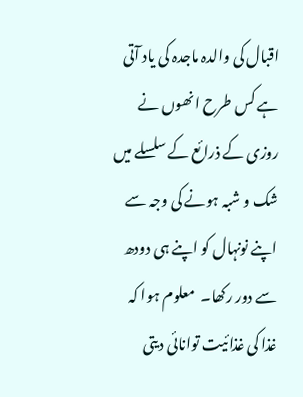اقبال کی والدہ ماجدہ کی یاد آتی ہے کس طرح انھوں نے روزی کے ذرائع کے سلسلے میں  شک و شبہ ہونے کی وجہ سے  اپنے نونہال کو اپنے ہی دودھ سے دور رکھا۔  معلوم ہوا کہ  غذا کی غذائیت توانائی دیتی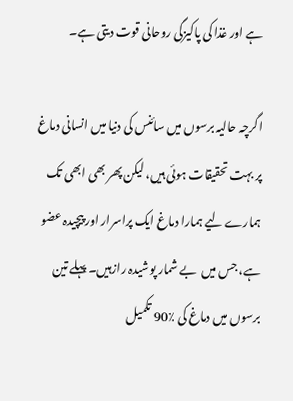ہے اور غذا کی پاکیزگی روحانی قوت دیتی ہے۔

اگرچہ حالیہ برسوں میں سائنس کی دنیا میں انسانی دماغ پر بہت تحقیقات ہوئی ہیں، لیکن پھر بھی ابھی تک ہمارے لیے ہمارا دماغ ایک پراسرار اور پیچیدہ عضو ہے، جس میں  بے شمار پوشیدہ رازہیں۔ پہلے تین برسوں میں دماغ کی ٪90 تکمیل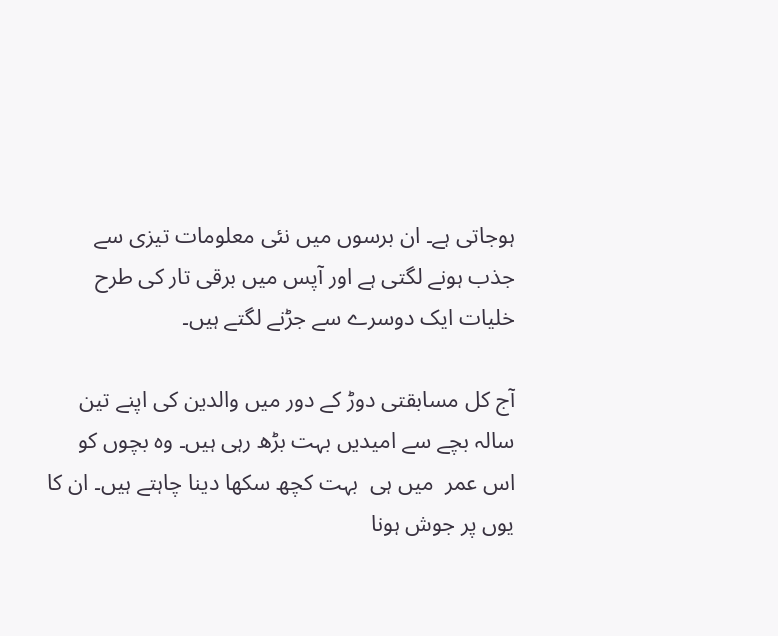ہوجاتی ہے۔ ان برسوں میں نئی معلومات تیزی سے جذب ہونے لگتی ہے اور آپس میں برقی تار کی طرح خلیات ایک دوسرے سے جڑنے لگتے ہیں۔

آج کل مسابقتی دوڑ کے دور میں والدین کی اپنے تین سالہ بچے سے امیدیں بہت بڑھ رہی ہیں۔ وہ بچوں کو اس عمر  میں ہی  بہت کچھ سکھا دینا چاہتے ہیں۔ ان کا یوں پر جوش ہونا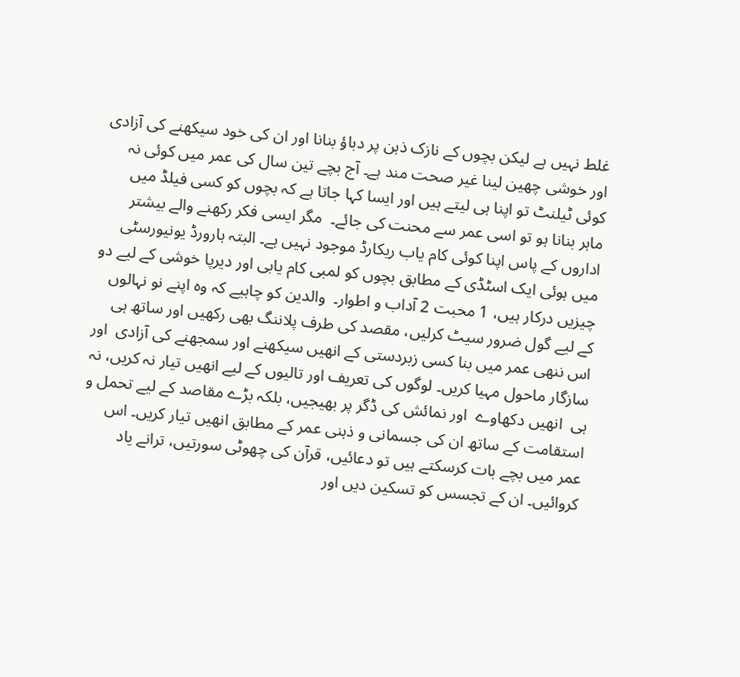غلط نہیں ہے لیکن بچوں کے نازک ذہن پر دباؤ بنانا اور ان کی خود سیکھنے کی آزادی اور خوشی چھین لینا غیر صحت مند ہے۔ آج بچے تین سال کی عمر میں کوئی نہ کوئی ٹیلنٹ تو اپنا ہی لیتے ہیں اور ایسا کہا جاتا ہے کہ بچوں کو کسی فیلڈ میں ماہر بنانا ہو تو اسی عمر سے محنت کی جائے۔  مگر ایسی فکر رکھنے والے بیشتر اداروں کے پاس اپنا کوئی کام یاب ریکارڈ موجود نہیں ہے۔ البتہ ہارورڈ یونیورسٹی میں ہوئی ایک اسٹڈی کے مطابق بچوں کو لمبی کام یابی اور دیرپا خوشی کے لیے دو چیزیں درکار ہیں، 1 محبت 2 آداب و اطوار۔  والدین کو چاہیے کہ وہ اپنے نو نہالوں کے لیے گول ضرور سیٹ کرلیں، مقصد کی طرف پلاننگ بھی رکھیں اور ساتھ ہی اس ننھی عمر میں بنا کسی زبردستی کے انھیں سیکھنے اور سمجھنے کی آزادی  اور سازگار ماحول مہیا کریں۔ لوگوں کی تعریف اور تالیوں کے لیے انھیں تیار نہ کریں، نہ ہی  انھیں دکھاوے  اور نمائش کی ڈگر پر بھیجیں، بلکہ بڑے مقاصد کے لیے تحمل و استقامت کے ساتھ ان کی جسمانی و ذہنی عمر کے مطابق انھیں تیار کریں۔ اس عمر میں بچے بات کرسکتے ہیں تو دعائیں، قرآن کی چھوٹی سورتیں، ترانے یاد کروائیں۔ ان کے تجسس کو تسکین دیں اور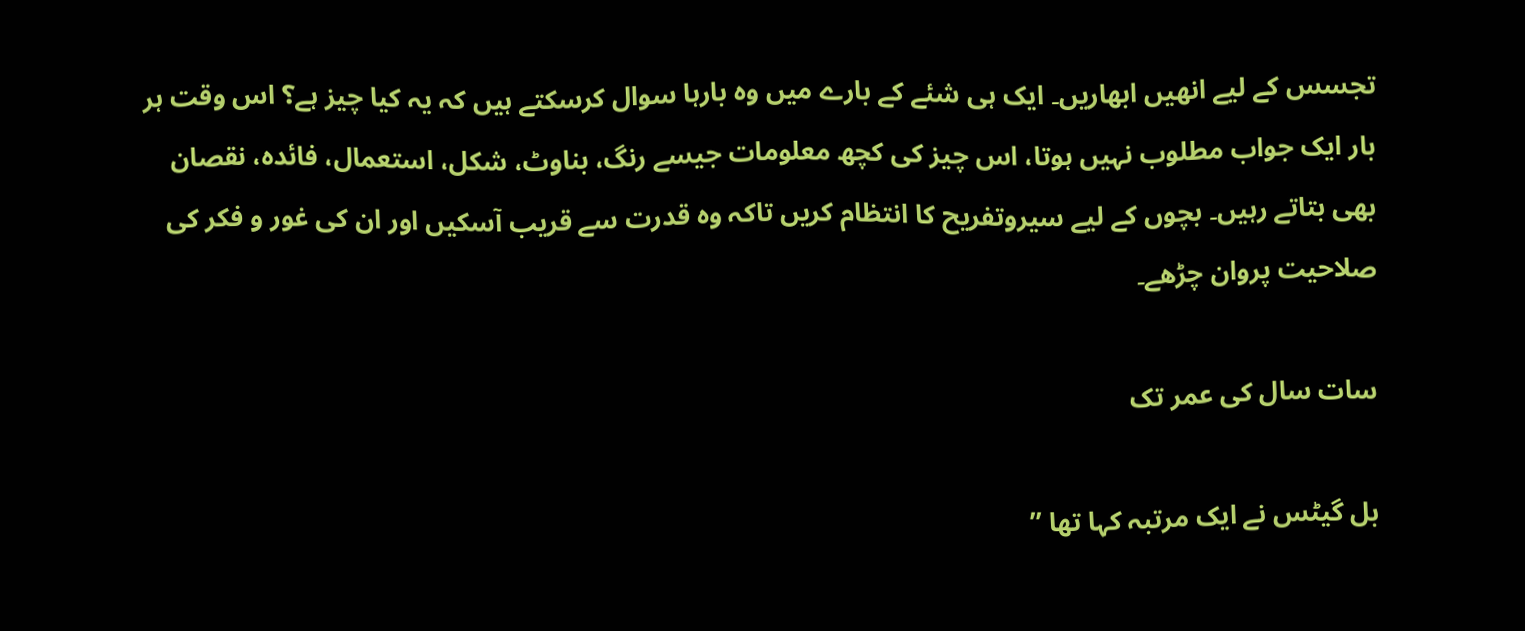تجسس کے لیے انھیں ابھاریں۔ ایک ہی شئے کے بارے میں وہ بارہا سوال کرسکتے ہیں کہ یہ کیا چیز ہے؟ اس وقت ہر بار ایک جواب مطلوب نہیں ہوتا، اس چیز کی کچھ معلومات جیسے رنگ، بناوٹ، شکل، استعمال، فائدہ، نقصان بھی بتاتے رہیں۔ بچوں کے لیے سیروتفریح کا انتظام کریں تاکہ وہ قدرت سے قریب آسکیں اور ان کی غور و فکر کی صلاحیت پروان چڑھے۔

سات سال کی عمر تک

بل گیٹس نے ایک مرتبہ کہا تھا ’’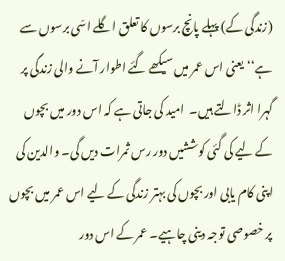(زندگی کے) پہلے پانچ برسوں کا تعلق اگلے اسّی برسوں سے ہے‘‘ یعنی اس عمر میں سیکھے گئے اطوار آنے والی زندگی پر گہرا اثر ڈالتے ہیں۔  امید کی جاتی ہے کہ اس دور میں بچوں کے لیے کی گئی کوششیں دور رس ثمرات دیں گی۔ والدین کی اپنی کام یابی اور بچوں کی بہتر زندگی کے لیے اس عمر میں بچوں پر خصوصی توجہ دینی چاہیے۔ عمر کے اس دور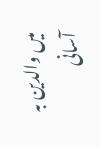میں والدین بہ آسانی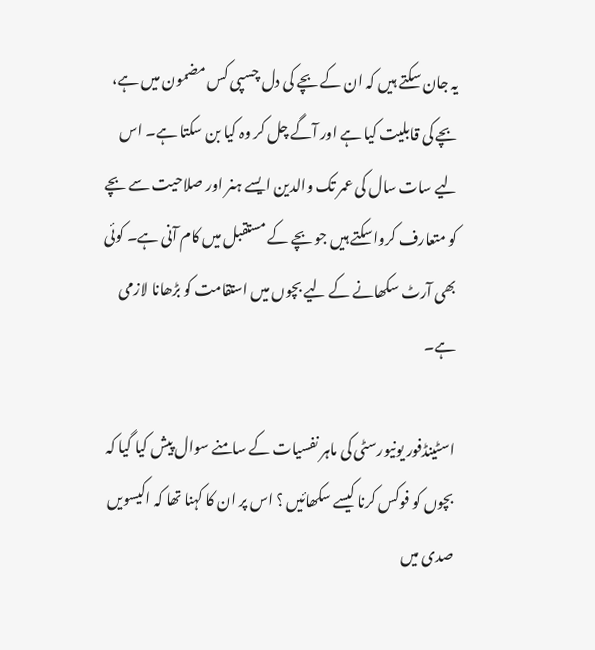یہ جان سکتے ہیں کہ ان کے بچے کی دل چسپی کس مضمون میں ہے، بچے کی قابلیت کیا ہے اور آگے چل کر وہ کیا بن سکتا ہے۔ اس لیے سات سال کی عمر تک والدین ایسے ہنر اور صلاحیت سے بچے کو متعارف کرواسکتے ہیں جو بچے کے مستقبل میں کام آنی ہے۔ کوئی بھی آرٹ سکھانے کے لیے بچوں میں استقامت کو بڑھانا لازمی ہے۔

اسٹینڈفور یونیورسٹی کی ماہر نفسیات کے سامنے سوال پیش کیا گیا کہ بچوں کو فوکس کرنا کیسے سکھائیں ؟ اس پر ان کا کہنا تھا کہ اکیسویں صدی میں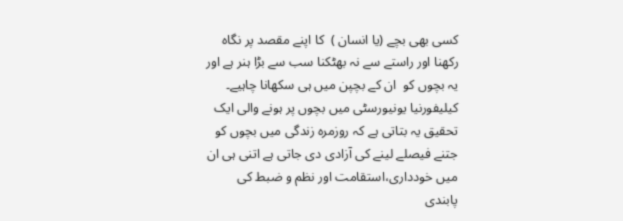کسی بھی بچے (یا انسان )  کا اپنے مقصد پر نگاہ رکھنا اور راستے سے نہ بھٹکنا سب سے بڑا ہنر ہے اور یہ بچوں کو  ان کے بچپن میں ہی سکھانا چاہیے۔ کیلیفورنیا یونیورسٹی میں بچوں پر ہونے والی ایک تحقیق یہ بتاتی ہے کہ روزمرہ زندگی میں بچوں کو جتنے فیصلے لینے کی آزادی دی جاتی ہے اتنی ہی ان میں خودداری،استقامت اور نظم و ضبط کی پابندی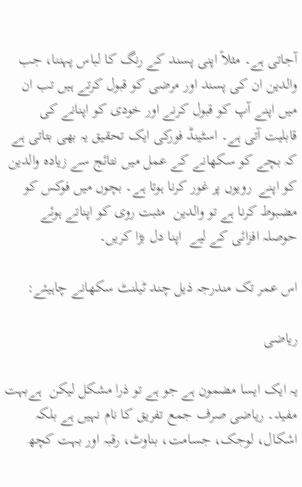آجاتی ہے۔ مثلاً اپنی پسند کے رنگ کا لباس پہننا، جب والدین ان کی پسند اور مرضی کو قبول کرتے ہیں تب ان میں اپنے آپ کو قبول کرنے اور خودی کو اپنانے کی قابلیت آتی ہے۔ اسٹینڈ فورکی ایک تحقیق یہ بھی بتاتی ہے کہ بچے کو سکھانے کے عمل میں نتائج سے زیادہ والدین کو اپنے  رویوں پر غور کرنا ہوتا ہے۔ بچوں میں فوکس کو مضبوط کرنا ہے تو والدین  مثبت روی کو اپناتے ہوئے حوصلہ افزائی کے لیے  اپنا دل بڑا کریں۔

اس عمر تک مندرجہ ذیل چند ٹیلنٹ سکھانے چاہیئے:

ریاضی

یہ ایک ایسا مضمون ہے جو ہے تو ذرا مشکل لیکن  ہےبہت مفید۔ ریاضی صرف جمع تفریق کا نام نہیں ہے بلکہ اشکال، لوجک، جسامت، بناوٹ، رقبہ اور بہت کچھ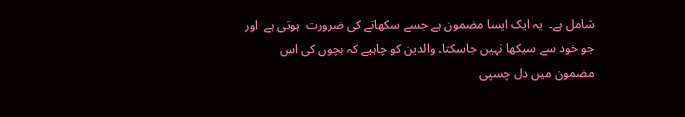شامل ہے۔  یہ ایک ایسا مضمون ہے جسے سکھانے کی ضرورت  ہوتی ہے  اور جو خود سے سیکھا نہیں جاسکتا۔ والدین کو چاہیے کہ بچوں کی اس مضمون میں دل چسپی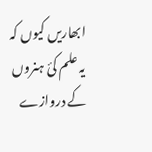ابھاریں کیوں کہ یہ علم کئ ہنروں کے دروازے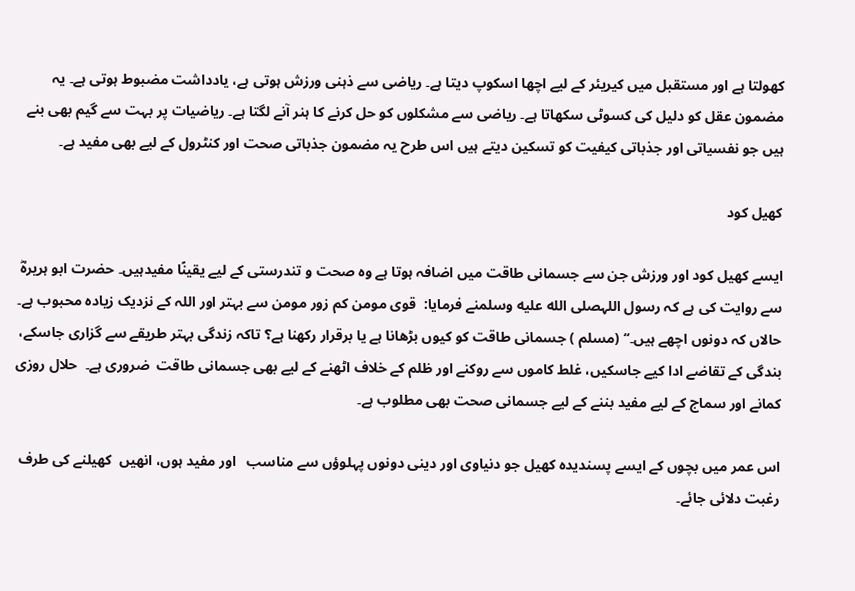کھولتا ہے اور مستقبل میں کیریئر کے لیے اچھا اسکوپ دیتا ہے۔ ریاضی سے ذہنی ورزش ہوتی ہے، یادداشت مضبوط ہوتی ہے۔ یہ مضمون عقل کو دلیل کی کسوٹی سکھاتا ہے۔ ریاضی سے مشکلوں کو حل کرنے کا ہنر آنے لگتا ہے۔ ریاضیات پر بہت سے گیم بھی بنے ہیں جو نفسیاتی اور جذباتی کیفیت کو تسکین دیتے ہیں اس طرح یہ مضمون جذباتی صحت اور کنٹرول کے لیے بھی مفید ہے۔

کھیل کود

ایسے کھیل کود اور ورزش جن سے جسمانی طاقت میں اضافہ ہوتا ہے وہ صحت و تندرستی کے لیے یقینًا مفیدہیں۔ حضرت ابو ہریرہؓ سے روایت کی ہے کہ رسول اللہصلى الله عليه وسلمنے فرمایا:  قوی مومن کم زور مومن سے بہتر اور اللہ کے نزدیک زیادہ محبوب ہے۔ حالاں کہ دونوں اچھے ہیں۔‘‘ (مسلم ) جسمانی طاقت کو کیوں بڑھانا ہے یا برقرار رکھنا ہے؟ تاکہ زندگی بہتر طریقے سے گزاری جاسکے، بندگی کے تقاضے ادا کیے جاسکیں، غلط کاموں سے روکنے اور ظلم کے خلاف اٹھنے کے لیے بھی جسمانی طاقت  ضروری ہے۔  حلال روزی کمانے اور سماج کے لیے مفید بننے کے لیے جسمانی صحت بھی مطلوب ہے۔

اس عمر میں بچوں کے ایسے پسندیدہ کھیل جو دنیاوی اور دینی دونوں پہلوؤں سے مناسب   اور مفید ہوں، انھیں  کھیلنے کی طرف رغبت دلائی جائے۔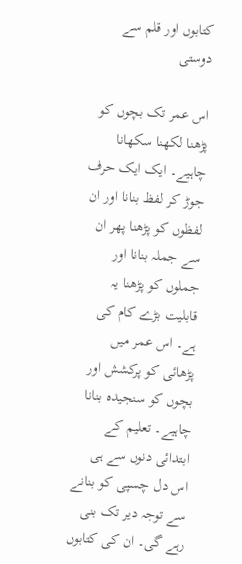کتابوں اور قلم سے دوستی

اس عمر تک بچوں کو پڑھنا لکھنا سکھانا چاہیے۔ ایک ایک حرف جوڑ کر لفظ بنانا اور ان  لفظوں کو پڑھنا پھر ان سے جملہ بنانا اور جملوں کو پڑھنا یہ قابلیت بڑے کام کی ہے۔ اس عمر میں پڑھائی کو پرکشش اور بچوں کو سنجیدہ بنانا چاہیے‌۔ تعلیم کے ابتدائی دنوں سے ہی اس دل چسپی کو بنانے سے توجہ دیر تک بنی رہے گی۔ ان کی کتابوں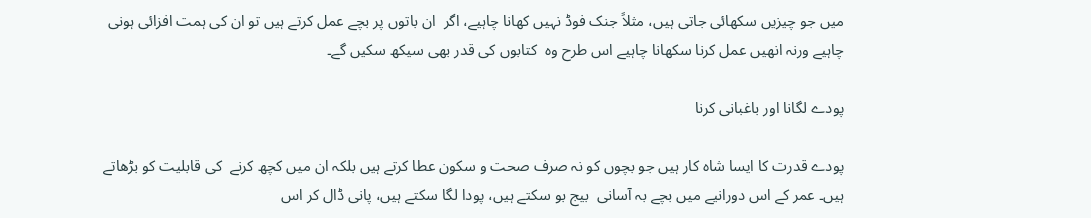میں جو چیزیں سکھائی جاتی ہیں، مثلاً جنک فوڈ نہیں کھانا چاہیے، اگر  ان باتوں پر بچے عمل کرتے ہیں تو ان کی ہمت افزائی ہونی چاہیے ورنہ انھیں عمل کرنا سکھانا چاہیے اس طرح وہ  کتابوں کی قدر بھی سیکھ سکیں گے۔

پودے لگانا اور باغبانی کرنا

پودے قدرت کا ایسا شاہ کار ہیں جو بچوں کو نہ صرف صحت و سکون عطا کرتے ہیں بلکہ ان میں کچھ کرنے  کی قابلیت کو بڑھاتے ہیں۔ عمر کے اس دورانیے میں بچے بہ آسانی  بیج بو سکتے ہیں، پودا لگا سکتے ہیں، پانی ڈال کر اس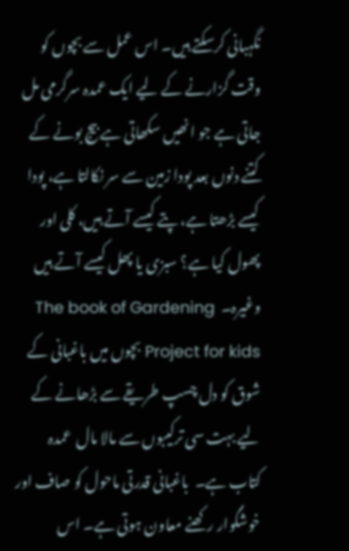نگہبانی کرسکتے ہیں۔ اس عمل سے بچوں کو وقت گزارنے کے لیے ایک عمدہ سرگرمی مل جاتی ہے جو انھیں سکھاتی ہے بیج بونے کے کتنے دنوں بعد پودا زمین سے سر نکالتا ہے، پودا کیسے بڑھتا ہے، پتے کیسے آتے ہیں، کلی اور پھول کیا ہے؟ سبزی یا پھل کیسے آتے ہیں وغیرہ۔  The book of Gardening Project for kids بچوں میں باغبانی کے شوق کو دل چسپ طریقے سے بڑھانے کے لیے بہت سی ترکیبوں سے مالا مال  عمدہ کتاب ہے۔  باغبانی قدرتی ماحول کو صاف اور خوشگوار رکھنے معاون ہوتی ہے۔ اس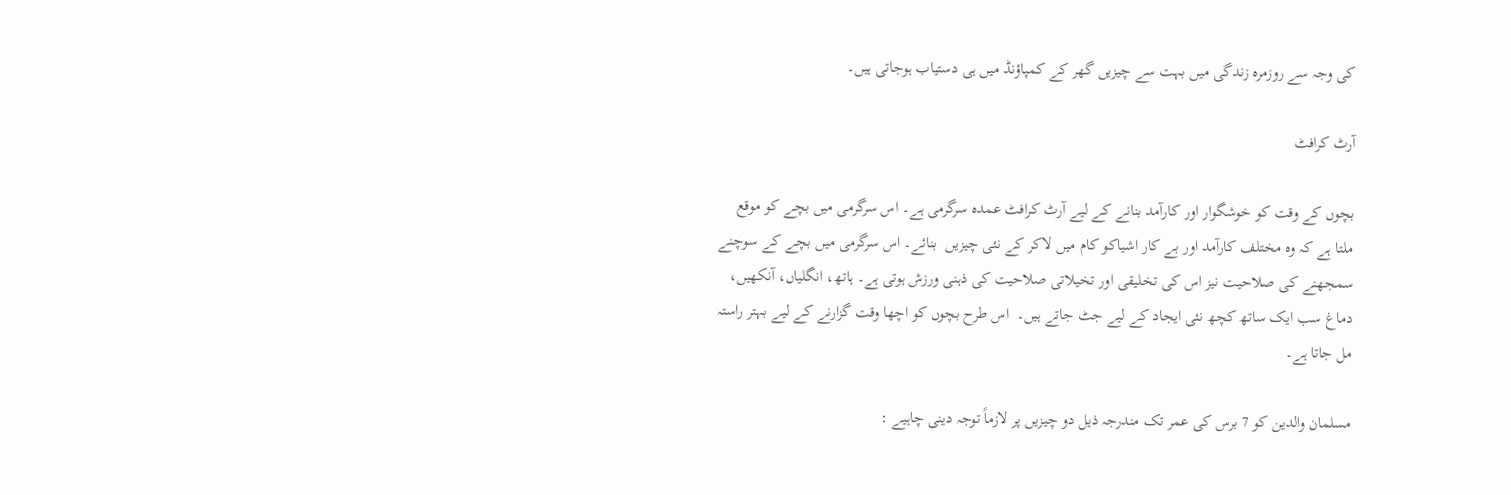کی وجہ سے روزمرہ زندگی میں بہت سے چیزیں گھر کے کمپاؤنڈ میں ہی دستیاب ہوجاتی ہیں۔

آرٹ کرافٹ

بچوں کے وقت کو خوشگوار اور کارآمد بنانے کے لیے آرٹ کرافٹ عمدہ سرگرمی ہے۔ اس سرگرمی میں بچے کو موقع ملتا ہے کہ وہ مختلف کارآمد اور بے کار اشیاکو کام میں لاکر کے نئی چیزیں  بنائے۔ اس سرگرمی میں بچے کے سوچنے سمجھنے کی صلاحیت نیز اس کی تخلیقی اور تخیلاتی صلاحیت کی ذہنی ورزش ہوتی ہے۔ ہاتھ، انگلیاں، آنکھیں، دماغ سب ایک ساتھ کچھ نئی ایجاد کے لیے جٹ جاتے ہیں۔  اس طرح بچوں کو اچھا وقت گزارنے کے لیے بہتر راستہ  مل جاتا ہے۔

مسلمان والدین کو 7 برس کی عمر تک مندرجہ ذیل دو چیزیں پر لازماً توجہ دینی چاہیے :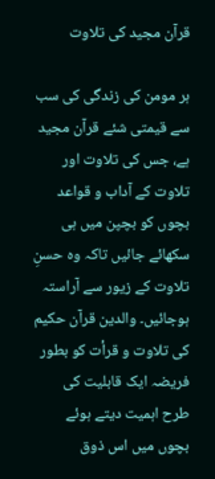قرآن مجید کی تلاوت

ہر مومن کی زندگی کی سب سے قیمتی شئے قرآن مجید ہے، جس کی تلاوت اور تلاوت کے آداب و قواعد بچوں کو بچپن میں ہی سکھائے جائیں تاکہ وہ حسنِ  تلاوت کے زیور سے آراستہ ہوجائیں۔ والدین قرآن حکیم کی تلاوت و قرأت کو بطور فریضہ ایک قابلیت کی طرح اہمیت دیتے ہوئے بچوں میں اس ذوق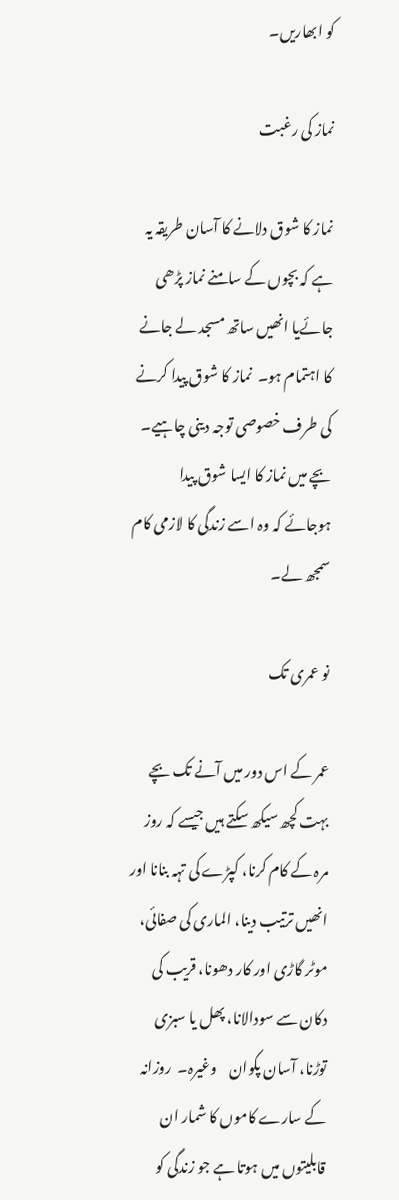کو ابھاریں۔

نماز کی رغبت

نماز کا شوق دلانے کا آسان طریقہ یہ ہے کہ بچوں کے سامنے نماز پڑھی جائےیا انھیں ساتھ مسجد لے جانے کا اہتمام ہو۔  نماز کا شوق پیدا کرنے  کی طرف خصوصی توجہ دینی چاہیے۔  بچے میں نماز کا ایسا شوق پیدا ہوجائے کہ وہ اسے زندگی کا لازمی کام سمجھ لے۔

نو عمری تک

عمر کے اس دور میں آنے تک بچے بہت کچھ سیکھ سکتے ہیں جیسے کہ روز مرہ کے کام کرنا، کپڑے کی تہہ بنانا اور انھیں ترتیب دینا، الماری کی صفائی، موٹر گاڑی اور کار دھونا، قریب کی دکان سے سودالانا، پھل یا سبزی توڑنا، آسان پکوان    وغیرہ۔  روزانہ کے سارے کاموں کا شمار ان قابلیتوں میں ہوتا ہے جو زندگی کو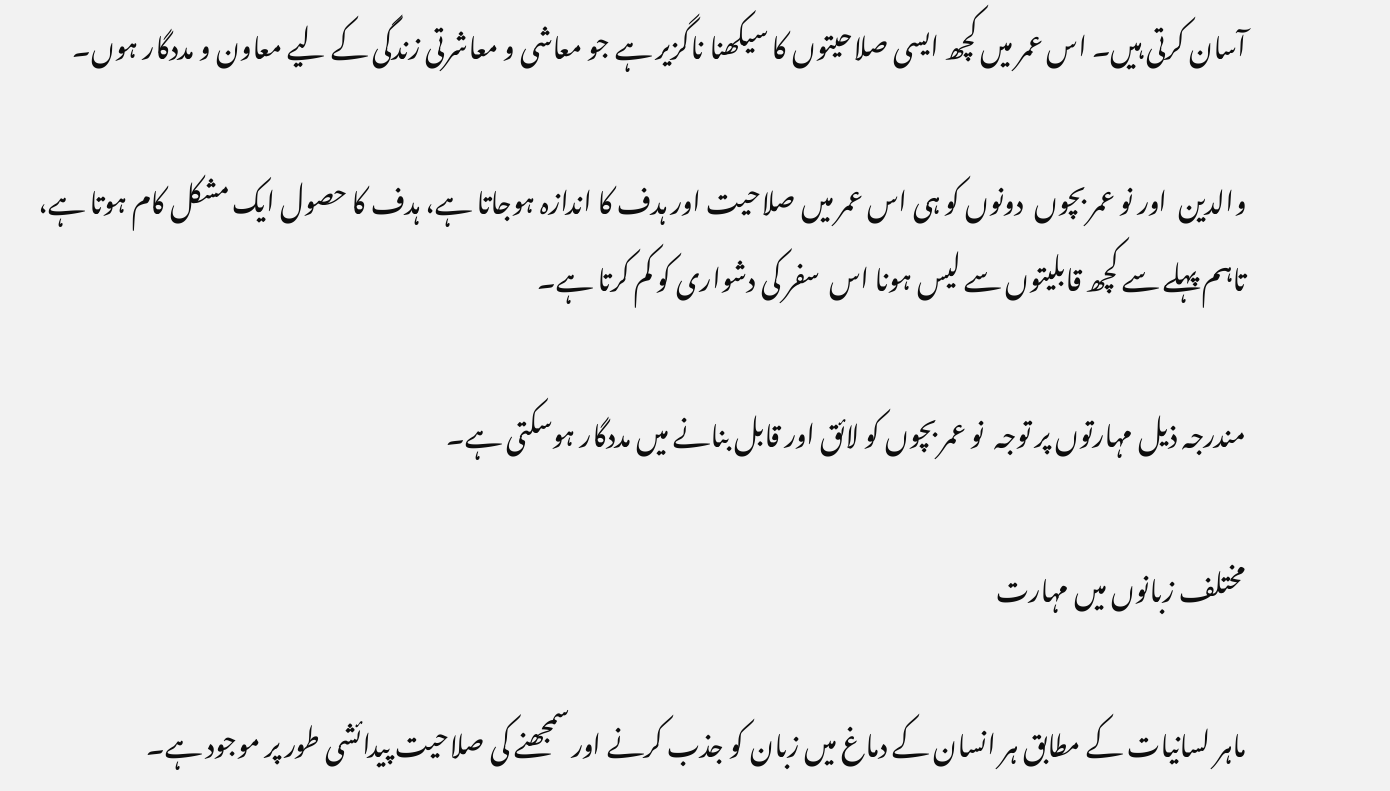آسان کرتی ہیں۔ اس عمر میں کچھ ایسی صلاحیتوں کا سیکھنا ناگزیر ہے جو معاشی و معاشرتی زندگی کے لیے معاون و مددگار ہوں۔

والدین  اور نو عمر بچوں  دونوں کو ہی اس عمر میں صلاحیت اور ہدف کا اندازہ ہوجاتا ہے، ہدف کا حصول ایک مشکل کام ہوتا ہے، تاہم پہلے سے کچھ قابلیتوں سے لیس ہونا اس  سفر کی دشواری کو کم کرتا ہے۔

مندرجہ ذیل مہارتوں پر توجہ  نو عمر بچوں کو لائق اور قابل بنانے میں مددگار ہوسکتی ہے۔

مختلف زبانوں میں مہارت

ماہر لسانیات کے مطابق ہر انسان کے دماغ میں زبان کو جذب کرنے اور سمجھنے کی صلاحیت پیدائشی طور پر موجود ہے۔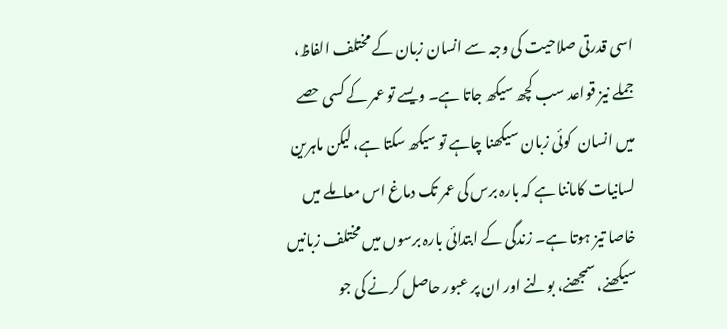اسی قدرتی صلاحیت کی وجہ سے انسان زبان کے مختلف الفاظ، جملے نیز قواعد سب کچھ سیکھ جاتا ہے۔ ویسے تو عمر کے کسی حصے میں انسان  کوئی زبان سیکھنا چاہے تو سیکھ سکتا ہے، لیکن ماہرین لسانیات کاماننا ہے کہ بارہ برس کی عمر تک دماغ اس معاملے میں خاصا تیز ہوتا ہے۔ زندگی کے ابتدائی بارہ برسوں میں مختلف زبانیں سیکھنے، سمجھنے، بولنے اور ان پر عبور حاصل کرنے کی جو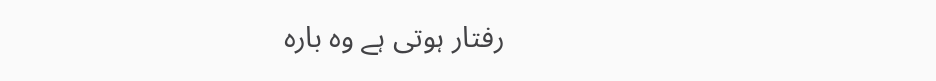رفتار ہوتی ہے وہ بارہ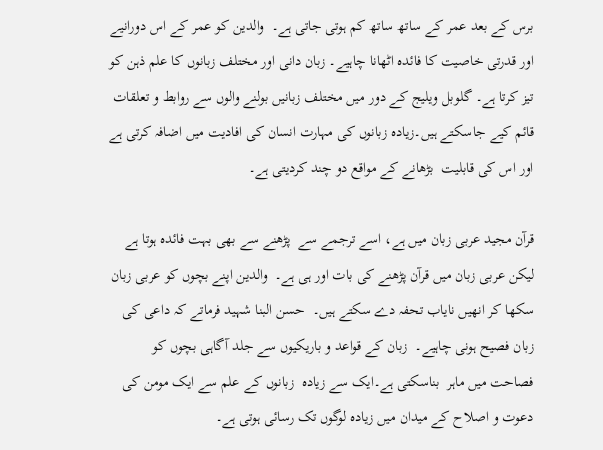برس کے بعد عمر کے ساتھ ساتھ کم ہوتی جاتی ہے۔  والدین کو عمر کے اس دورانیے اور قدرتی خاصیت کا فائدہ اٹھانا چاہیے۔ زبان دانی اور مختلف زبانوں کا علم ذہن کو تیز کرتا ہے‌۔ گلوبل ویلیج کے دور میں مختلف زبانیں بولنے والوں سے روابط و تعلقات قائم کیے جاسکتے ہیں۔زیادہ زبانوں کی مہارت انسان کی افادیت میں اضافہ کرتی ہے اور اس کی قابلیت  بڑھانے کے مواقع دو چند کردیتی ہے۔

قرآن مجید عربی زبان میں ہے، اسے ترجمے سے  پڑھنے سے بھی بہت فائدہ ہوتا ہے لیکن عربی زبان میں قرآن پڑھنے کی بات اور ہی ہے۔  والدین اپنے بچوں کو عربی زبان سکھا کر انھیں نایاب تحفہ دے سکتے ہیں۔  حسن البنا شہید فرماتے کہ داعی کی زبان فصیح ہونی چاہیے۔  زبان کے قواعد و باریکیوں سے جلد آگاہی بچوں کو فصاحت میں ماہر  بناسکتی ہے۔ایک سے زیادہ  زبانوں کے علم سے ایک مومن کی دعوت و اصلاح کے میدان میں زیادہ لوگوں تک رسائی ہوتی ہے۔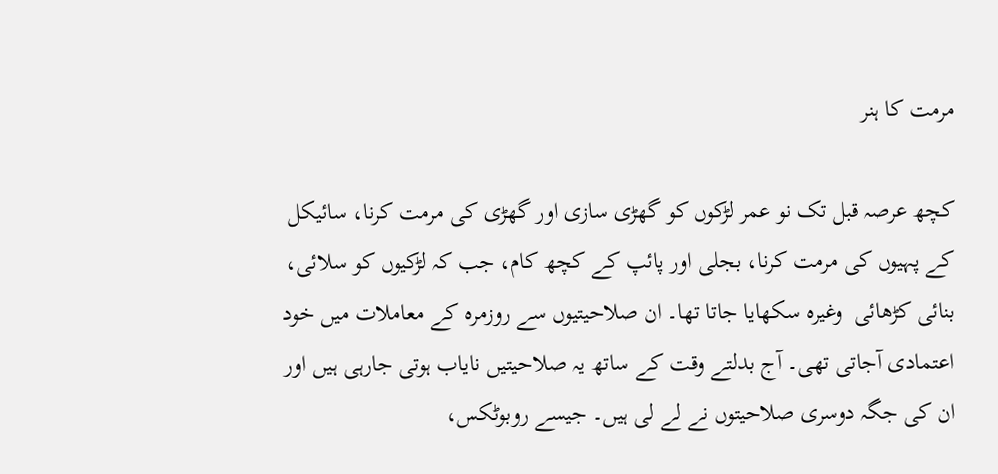مرمت کا ہنر

کچھ عرصہ قبل تک نو عمر لڑکوں کو گھڑی سازی اور گھڑی کی مرمت کرنا، سائیکل کے پہیوں کی مرمت کرنا، بجلی اور پائپ کے کچھ کام، جب کہ لڑکیوں کو سلائی، بنائی کڑھائی  وغیرہ سکھایا جاتا تھا۔ ان صلاحیتیوں سے روزمرہ کے معاملات میں خود اعتمادی آجاتی تھی۔ آج بدلتے وقت کے ساتھ یہ صلاحیتیں نایاب ہوتی جارہی ہیں اور ان کی جگہ دوسری صلاحیتوں نے لے لی ہیں۔ جیسے روبوٹکس،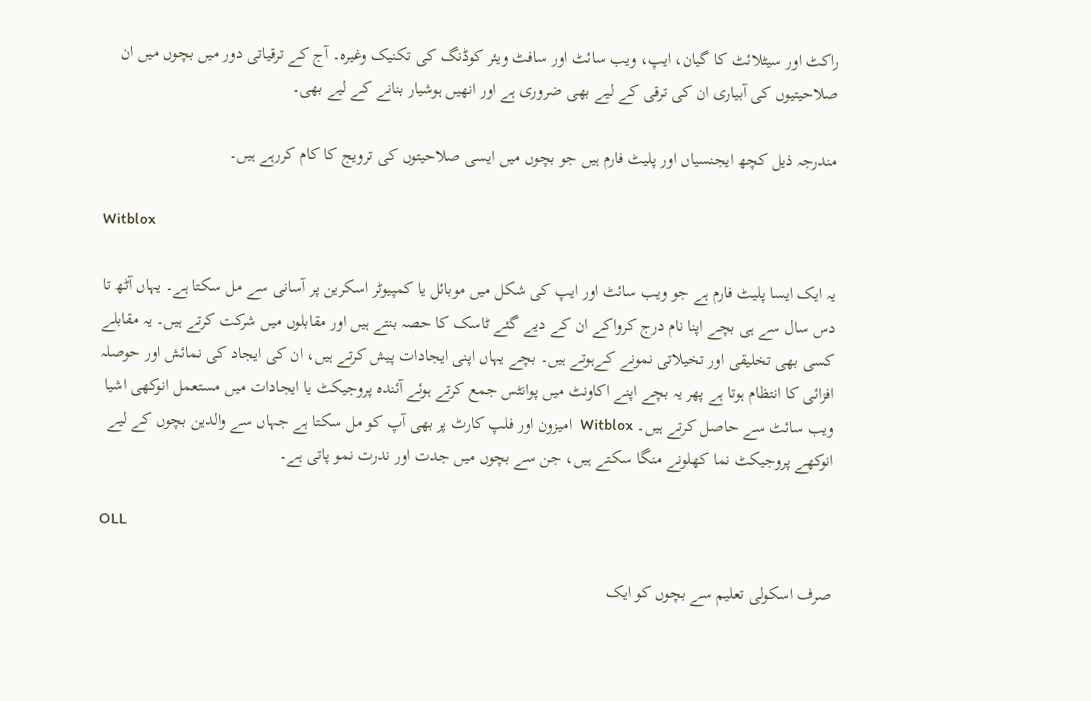راکٹ اور سیٹلائٹ کا گیان، ایپ، ویب سائٹ اور سافٹ ویئر کوڈنگ کی تکنیک وغیرہ۔ آج کے ترقیاتی دور میں بچوں میں ان صلاحیتیوں کی آبیاری ان کی ترقی کے لیے بھی ضروری ہے اور انھیں ہوشیار بنانے کے لیے بھی۔

مندرجہ ذیل کچھ ایجنسیاں اور پلیٹ فارم ہیں جو بچوں میں ایسی صلاحیتوں کی ترویج کا کام کررہے ہیں۔

Witblox

یہ ایک ایسا پلیٹ فارم ہے جو ویب سائٹ اور ایپ کی شکل میں موبائل یا کمپیوٹر اسکرین پر آسانی سے مل سکتا ہے۔ یہاں آٹھ تا دس سال سے ہی بچے اپنا نام درج کرواکے ان کے دیے گئے ٹاسک کا حصہ بنتے ہیں اور مقابلوں میں شرکت کرتے ہیں۔ یہ مقابلے کسی بھی تخلیقی اور تخیلاتی نمونے کےہوتے ہیں۔ بچے یہاں اپنی ایجادات پیش کرتے ہیں، ان کی ایجاد کی نمائش اور حوصلہ افزائی کا انتظام ہوتا ہے پھر یہ بچے اپنے اکاونٹ میں پوانٹس جمع کرتے ہوئے آئندہ پروجیکٹ یا ایجادات میں مستعمل انوکھی اشیا ویب سائٹ سے حاصل کرتے ہیں۔ Witblox  امیزون اور فلپ کارٹ پر بھی آپ کو مل سکتا ہے جہاں سے والدین بچوں کے لیے انوکھے پروجیکٹ نما کھلونے منگا سکتے ہیں، جن سے بچوں میں جدت اور ندرت نمو پاتی ہے۔

OLL

صرف اسکولی تعلیم سے بچوں کو ایک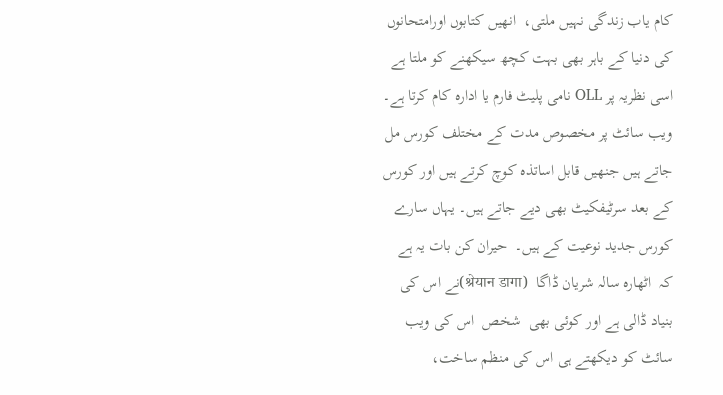کام یاب زندگی نہیں ملتی،  انھیں کتابوں اورامتحانوں کی دنیا کے باہر بھی بہت کچھ سیکھنے کو ملتا ہے اسی نظریہ پر OLL نامی پلیٹ فارم یا ادارہ کام کرتا ہے۔ ویب سائٹ پر مخصوص مدت کے مختلف کورس مل جاتے ہیں جنھیں قابل اساتذہ کوچ کرتے ہیں اور کورس کے بعد سرٹیفکیٹ بھی دیے جاتے ہیں۔ یہاں سارے کورس جدید نوعیت کے ہیں۔  حیران کن بات یہ ہے کہ  اٹھارہ سالہ شریان ڈاگا  (श्रेयान डागा)نے اس کی بنیاد ڈالی ہے اور کوئی بھی  شخص  اس کی ویب سائٹ کو دیکھتے ہی اس کی منظم ساخت،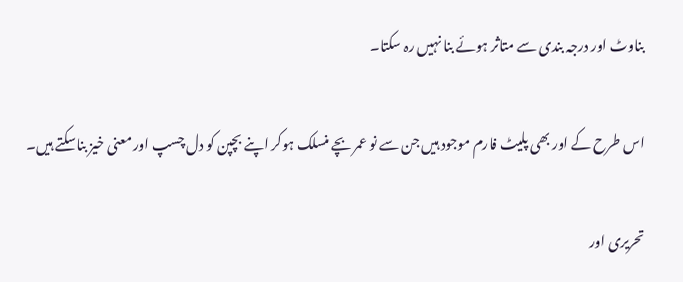بناوٹ اور درجہ بندی سے متاثر ہوئے بنا نہیں رہ سکتا۔

اس طرح کے اور بھی پلیٹ فارم موجود ہیں جن سے نو عمر بچے منسلک ہوکر اپنے بچپن کو دل چسپ اور معنی خیز بناسکتے ہیں۔

تحریری اور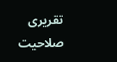تقریری صلاحیت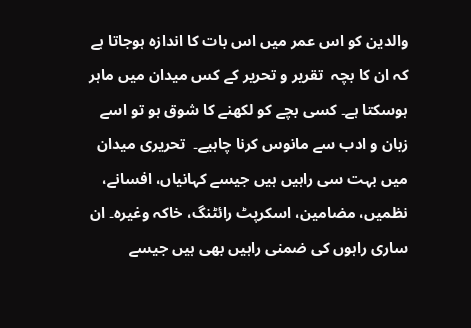والدین کو اس عمر میں اس بات کا اندازہ ہوجاتا ہے کہ ان کا بچہ  تقریر و تحریر کے کس میدان میں ماہر ہوسکتا ہے۔ کسی بچے کو لکھنے کا شوق ہو تو اسے زبان و ادب سے مانوس کرنا چاہیے۔  تحریری میدان میں بہت سی راہیں ہیں جیسے کہانیاں، افسانے، نظمیں، مضامین، اسکرپٹ رائٹنگ، خاکہ وغیرہ۔ ان ساری راہوں کی ضمنی راہیں بھی ہیں جیسے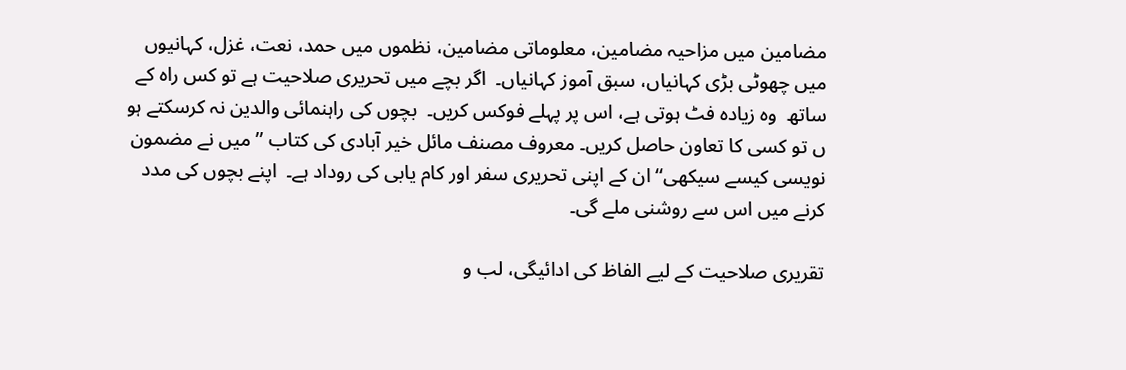مضامین میں مزاحیہ مضامین، معلوماتی مضامین، نظموں میں حمد، نعت، غزل، کہانیوں میں چھوٹی بڑی کہانیاں، سبق آموز کہانیاں۔  اگر بچے میں تحریری صلاحیت ہے تو کس راہ کے ساتھ  وہ زیادہ فٹ ہوتی ہے، اس پر پہلے فوکس کریں۔  بچوں کی راہنمائی والدین نہ کرسکتے ہو ں تو کسی کا تعاون حاصل کریں۔ معروف مصنف مائل خیر آبادی کی کتاب ’’ میں نے مضمون نویسی کیسے سیکھی‘‘ ان کے اپنی تحریری سفر‌ اور کام یابی کی روداد ہے۔  اپنے بچوں کی مدد کرنے میں اس سے روشنی ملے گی۔

تقریری صلاحیت کے لیے الفاظ کی ادائیگی، لب و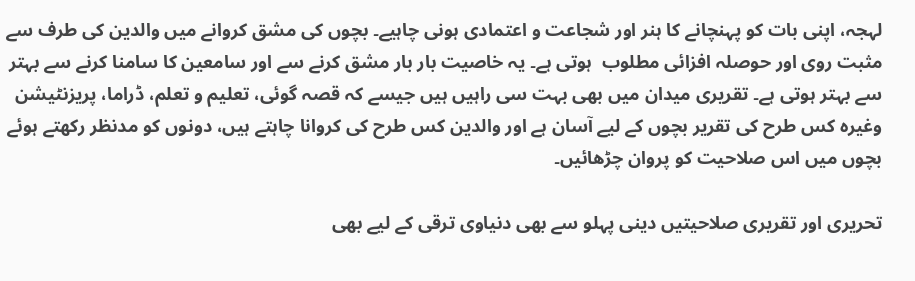لہجہ، اپنی بات کو پہنچانے کا ہنر اور شجاعت و اعتمادی ہونی چاہیے۔ بچوں کی مشق کروانے میں والدین کی طرف سے مثبت روی اور حوصلہ افزائی مطلوب  ہوتی ہے۔ یہ خاصیت بار بار مشق کرنے سے اور سامعین کا سامنا کرنے سے بہتر سے بہتر ہوتی ہے۔ تقریری میدان میں بھی بہت سی راہیں ہیں جیسے کہ قصہ گوئی، تعلیم و تعلم، ڈراما، پریزنٹیشن وغیرہ کس طرح کی تقریر بچوں کے لیے آسان ہے اور والدین کس طرح کی کروانا چاہتے ہیں، دونوں کو مدنظر رکھتے ہوئے بچوں میں اس صلاحیت کو پروان چڑھائیں۔

تحریری اور تقریری صلاحیتیں دینی پہلو سے بھی دنیاوی ترقی کے لیے بھی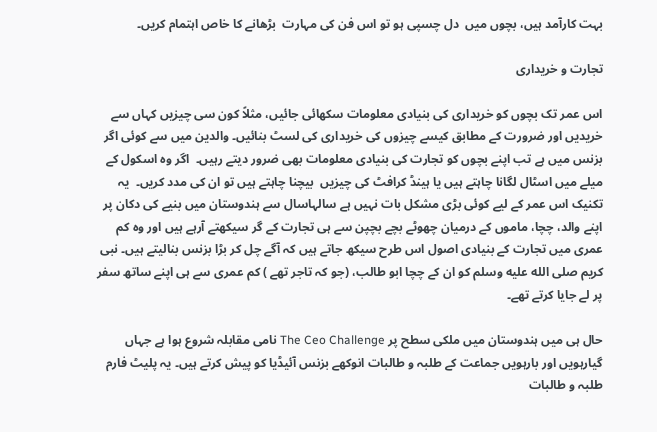بہت کارآمد ہیں، بچوں میں  دل چسپی ہو تو اس فن کی مہارت  بڑھانے کا خاص اہتمام کریں۔

تجارت و خریداری

اس عمر تک بچوں کو خریداری کی بنیادی معلومات سکھائی جائیں، مثلاً کون سی چیزیں کہاں سے خریدیں اور ضرورت کے مطابق کیسے چیزوں کی خریداری کی لسٹ بنائیں۔ والدین میں سے کوئی اگر بزنس میں ہے تب اپنے بچوں کو تجارت کی بنیادی معلومات بھی ضرور دیتے رہیں۔  اگر وہ اسکول کے میلے میں اسٹال لگانا چاہتے ہیں یا ہینڈ کرافٹ کی چیزیں  بیچنا چاہتے ہیں تو ان کی مدد کریں۔  یہ تکنیک اس عمر کے لیے کوئی بڑی مشکل بات نہیں ہے سالہاسال سے ہندوستان میں بنیے کی دکان پر اپنے والد، چچا، ماموں کے درمیان چھوٹے بچے بچپن سے ہی تجارت کے گر سیکھتے آرہے ہیں اور وہ کم عمری میں تجارت کے بنیادی اصول اس طرح سیکھ جاتے ہیں کہ آگے چل کر بڑا بزنس بنالیتے ہیں۔ نبی کریم صلى الله عليه وسلم کو ان کے چچا ابو طالب، (جو کہ تاجر تھے ) کم عمری سے ہی اپنے ساتھ سفر پر لے جایا کرتے تھے۔

حال ہی میں ہندوستان میں ملکی سطح پر The Ceo Challenge نامی مقابلہ شروع ہوا ہے جہاں گیارہویں اور بارہویں جماعت کے طلبہ و طالبات انوکھے بزنس آئیڈیا کو پیش کرتے ہیں۔ یہ پلیٹ فارم طلبہ و طالبات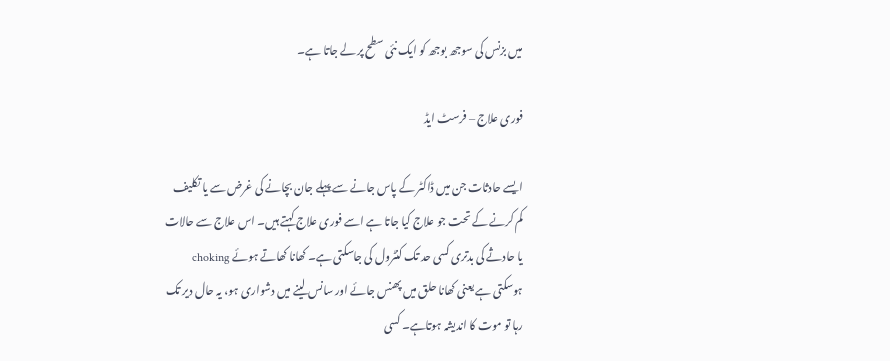میں بزنس کی سوجھ بوجھ کو ایک نئی سطح پر لے جاتا ہے۔

فوری علاج – فرسٹ ایڈ

ایسے حادثات جن میں ڈاکٹر کے پاس جانے سے پہلے جان بچانے کی غرض سے یا تکلیف کم کرنے کے تحت جو علاج کیا جاتا ہے اسے فوری علاج کہتے ہیں۔ اس علاج سے حالات یا حادثے کی بدتری کسی حد تک کنٹرول کی جاسکتی ہے۔ کھانا کھاتے ہوئے choking  ہوسکتی ہے یعنی کھانا حلق میں پھنس جائے اور سانس لینے میں دشواری ہو، یہ حال دیر تک رہا تو موت کا اندیشہ ہوتاہے۔ کسی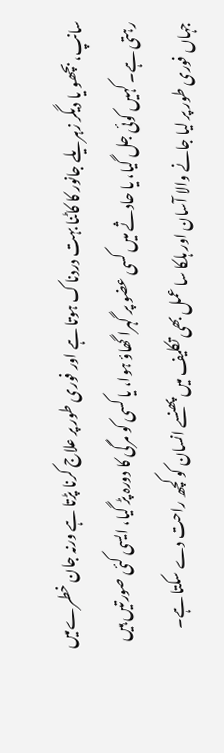سانپ، بچھو یا دیگر زہریلے جانور کا کاٹنا بہت دردناک ہوتا ہے اور فوری طور پر علاج کرنا پڑتا ہے ورنہ جان خطرےمیں رہتی ہے۔ کہیں کوئی جل گیا، یا حادثے میں کسی عضو پر گہرا گھاؤ ہوا، یا کسی کو مرگی کا دورہ پڑ گیا، ایسی کئی صورتیں ہیں جہاں فوری طور پر لیا جانے والا آسان اور ہلکا سا عمل بھی تکلیف میں پھنسے انسان کو کچھ راحت دے سکتا ہے۔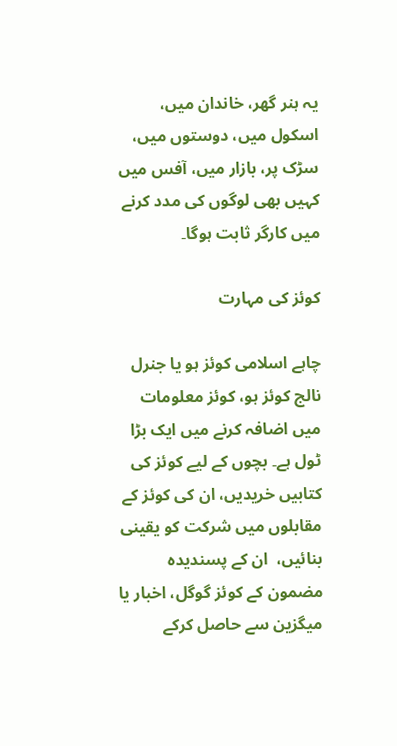یہ ہنر گھر، خاندان میں، اسکول میں، دوستوں میں، سڑک پر، بازار میں، آفس میں کہیں بھی لوگوں کی مدد کرنے میں کارگر ثابت ہوگا۔

کوئز کی مہارت

چاہے اسلامی کوئز ہو یا جنرل نالج کوئز ہو، کوئز معلومات میں اضافہ کرنے میں ایک بڑا ٹول ہے۔ بچوں کے لیے کوئز کی کتابیں خریدیں، ان کی کوئز کے مقابلوں میں شرکت کو یقینی بنائیں،  ان کے پسندیدہ مضمون کے کوئز گوگل، اخبار یا میگزین سے حاصل کرکے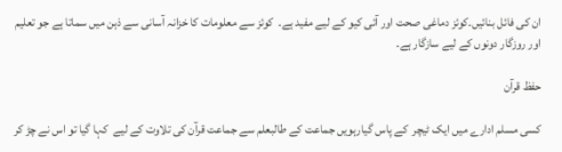ان کی فائل بنائیں۔کوئز دماغی صحت اور آئی کیو کے لیے مفید ہے۔  کوئز سے معلومات کا خزانہ آسانی سے ذہن میں سماتا ہے جو تعلیم اور روزگار دونوں کے لیے سازگار ہے۔

حفظ قرآن

کسی مسلم ادارے میں ایک ٹیچر  کے پاس گیارہویں جماعت کے طالبعلم سے جماعت قرآن کی تلاوت کے لیے  کہا گیا تو اس نے چڑ کر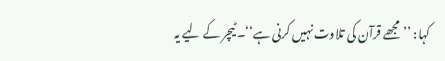کہا: ’’مجھے قرآن کی تلاوت نہیں کرنی ہے‘‘۔ ٹیچر کے لیے یہ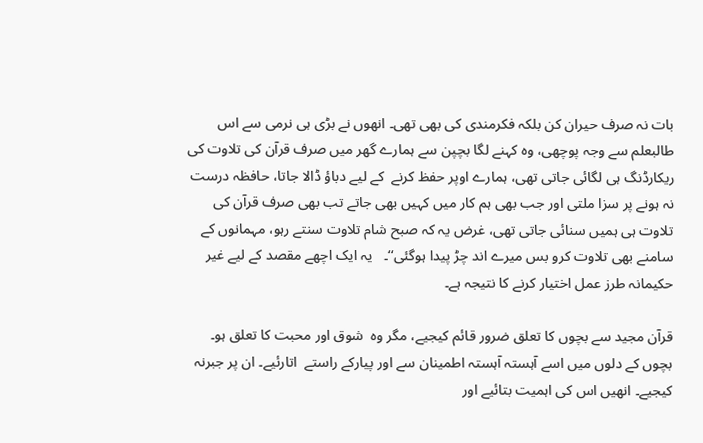بات نہ صرف حیران کن بلکہ فکرمندی کی بھی تھی۔ انھوں نے بڑی ہی نرمی سے اس طالبعلم سے وجہ پوچھی، وہ کہنے لگا بچپن سے ہمارے گھر میں صرف قرآن کی تلاوت کی ریکارڈنگ ہی لگائی جاتی تھی، ہمارے اوپر حفظ کرنے  کے لیے دباؤ ڈالا جاتا، حافظہ درست نہ ہونے پر سزا ملتی اور جب بھی ہم کار میں کہیں بھی جاتے تب بھی صرف قرآن کی تلاوت ہی ہمیں سنائی جاتی تھی، غرض یہ کہ صبح شام تلاوت سنتے رہو، مہمانوں کے سامنے بھی تلاوت کرو بس میرے اند چڑ پیدا ہوگئی‘‘۔   یہ ایک اچھے مقصد کے لیے غیر حکیمانہ طرز عمل اختیار کرنے کا نتیجہ ہے۔

قرآن مجید سے بچوں کا تعلق ضرور قائم کیجیے، مگر وہ  شوق اور محبت کا تعلق ہو۔ بچوں کے دلوں میں اسے آہستہ آہستہ اطمینان سے اور پیارکے راستے  اتارئیے۔ ان پر جبرنہ کیجیے۔ انھیں اس کی اہمیت بتائیے اور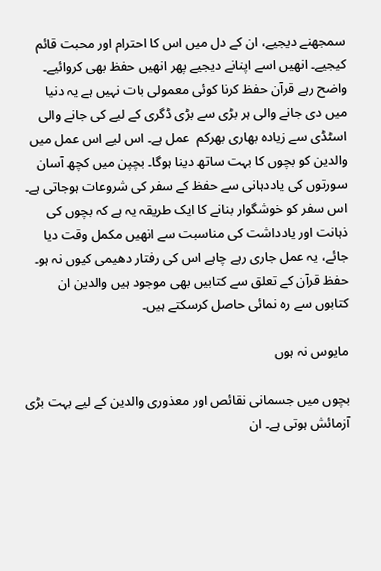سمجھنے دیجیے، ان کے دل میں اس کا احترام اور محبت قائم کیجیے۔ انھیں اسے اپنانے دیجیے پھر انھیں حفظ بھی کروائیے۔ واضح رہے قرآن حفظ کرنا کوئی معمولی بات نہیں ہے یہ دنیا میں دی جانے والی ہر بڑی سے بڑی ڈگری کے لیے کی جانے والی اسٹڈی سے زیادہ بھاری بھرکم  عمل ہے۔ اس لیے اس عمل میں والدین کو بچوں کا بہت ساتھ دینا ہوگا۔ بچپن میں کچھ آسان سورتوں کی یاددہانی سے حفظ کے سفر کی شروعات ہوجاتی ہے۔ اس سفر کو خوشگوار بنانے کا ایک طریقہ یہ ہے کہ بچوں کی ذہانت اور یادداشت کی مناسبت سے انھیں مکمل وقت دیا جائے، یہ عمل جاری رہے چاہے اس کی رفتار دھیمی کیوں نہ ہو۔ حفظ قرآن کے تعلق سے کتابیں بھی موجود ہیں والدین ان کتابوں سے رہ نمائی حاصل کرسکتے ہیں۔

مایوس نہ ہوں

بچوں میں جسمانی نقائص اور معذوری والدین کے لیے بہت بڑی آزمائش ہوتی ہے۔ ان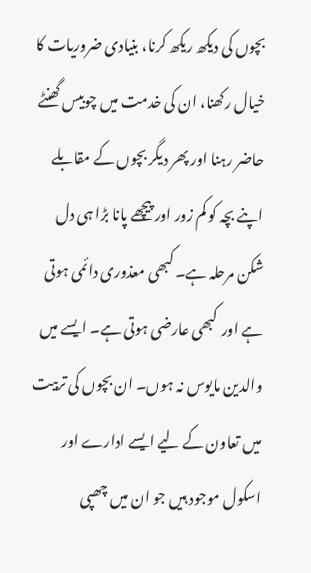بچوں کی دیکھ ریکھ کرنا، بنیادی ضروریات کا خیال رکھنا، ان کی خدمت میں چوبیس گھنٹے حاضر رہنا اور پھر دیگر بچوں کے مقابلے اپنے بچہ کو کم زور اور پیچھے پانا بڑا ہی دل شکن مرحلہ ہے۔ کبھی معذوری دائمی ہوتی ہے اور  کبھی عارضی ہوتی ہے۔ ایسے میں والدین مایوس نہ ہوں۔ ان بچوں کی تربیت میں تعاون کے لیے ایسے ادارے اور اسکول موجود ہیں جو ان میں چھپی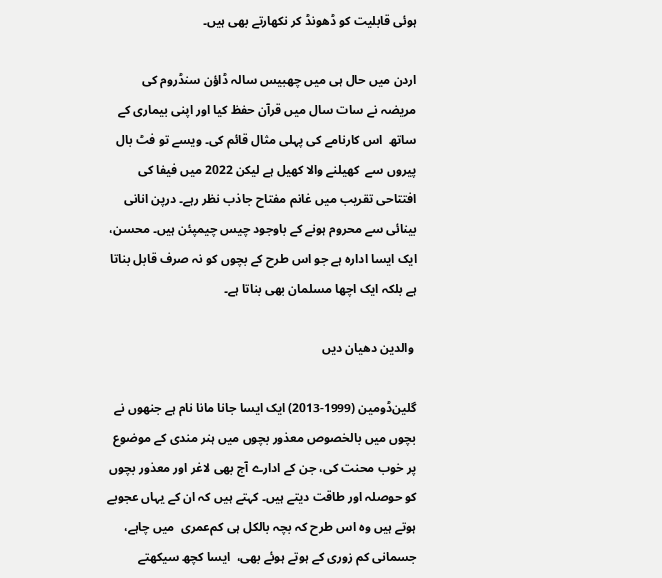ہوئی قابلیت کو ڈھونڈ کر نکھارتے بھی ہیں۔

اردن میں حال ہی میں چھبیس سالہ ڈاؤن سنڈروم کی مریضہ نے سات سال میں قرآن حفظ کیا اور اپنی بیماری کے ساتھ  اس کارنامے کی پہلی مثال قائم کی۔ ویسے تو فٹ بال پیروں سے  کھیلنے والا کھیل ہے لیکن 2022 میں فیفا کی افتتاحی تقریب میں غانم مفتاح جاذب نظر رہے۔ درپن انانی بینائی سے محروم ہونے کے باوجود چیس چیمپئن ہیں۔ محسن، ایک ایسا ادارہ ہے جو اس طرح کے بچوں کو نہ صرف قابل بناتا ہے بلکہ ایک اچھا مسلمان بھی بناتا ہے۔

 والدین دھیان دیں

گلین‌ڈومین (1999-2013) ایک ایسا جانا مانا نام ہے جنھوں نے بچوں میں بالخصوص معذور بچوں میں ہنر مندی کے موضوع پر خوب محنت کی، جن کے ادارے آج بھی لاغر اور معذور بچوں کو حوصلہ اور طاقت دیتے ہیں۔ کہتے ہیں کہ ان کے یہاں عجوبے ہوتے ہیں وہ اس طرح کہ بچہ بالکل ہی کم‌عمری  میں چاہے، جسمانی کم زوری کے ہوتے ہوئے بھی،  ایسا کچھ سیکھتے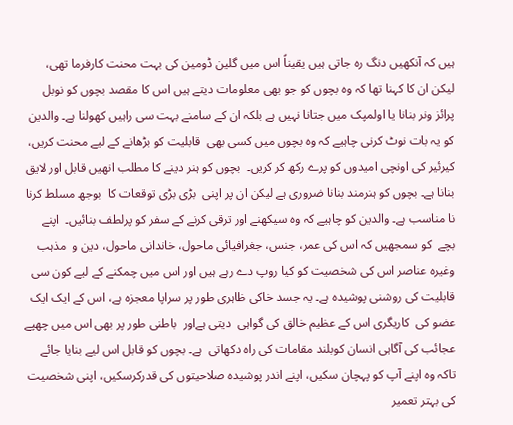ہیں کہ آنکھیں دنگ رہ جاتی ہیں یقیناً اس میں گلین ڈومین کی بہت محنت کارفرما تھی، لیکن ان کا کہنا تھا کہ وہ بچوں کو جو بھی معلومات دیتے ہیں اس کا مقصد بچوں کو نوبل پرائز ونر بنانا یا اولمپک میں جتانا نہیں ہے بلکہ ان کے سامنے بہت سی راہیں کھولنا ہے۔ والدین کو یہ بات نوٹ کرنی چاہیے کہ وہ بچوں میں کسی بھی  قابلیت کو بڑھانے کے لیے محنت کریں،  کیرئیر کی اونچی امیدوں کو پرے رکھ کر کریں۔  بچوں کو ہنر دینے کا مطلب انھیں قابل اور لایق بنانا ہے۔ بچوں کو ہنرمند بنانا ضروری ہے لیکن ان پر اپنی  بڑی بڑی توقعات کا  بوجھ مسلط کرنا نا مناسب ہے۔ والدین کو چاہیے کہ وہ سیکھنے اور ترقی کرنے کے سفر کو پرلطف بنائیں۔  اپنے بچے  کو سمجھیں کہ اس کی عمر، جنس، جغرافیائی ماحول، خاندانی ماحول، دین و  مذہب وغیرہ عناصر اس کی شخصیت کو کیا روپ دے رہے ہیں اور اس میں چمکنے کے لیے کون سی قابلیت کی روشنی پوشیدہ ہے۔ یہ جسد خاکی ظاہری طور پر سراپا معجزہ ہے، اس کے ایک ایک عضو کی  کاریگری اس کے عظیم خالق کی گواہی  دیتی ہےاور  باطنی طور پر بھی اس میں چھپے عجائب کی آگاہی انسان کوبلند مقامات کی راہ دکھاتی  ہے۔ بچوں کو قابل اس لیے بنایا جائے تاکہ وہ اپنے آپ کو پہچان سکیں، اپنے اندر پوشیدہ صلاحیتوں کی قدرکرسکیں، اپنی شخصیت  کی بہتر تعمیر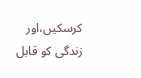کرسکیں،اور زندگی کو قابل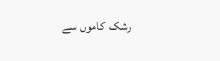رشک  کاموں سے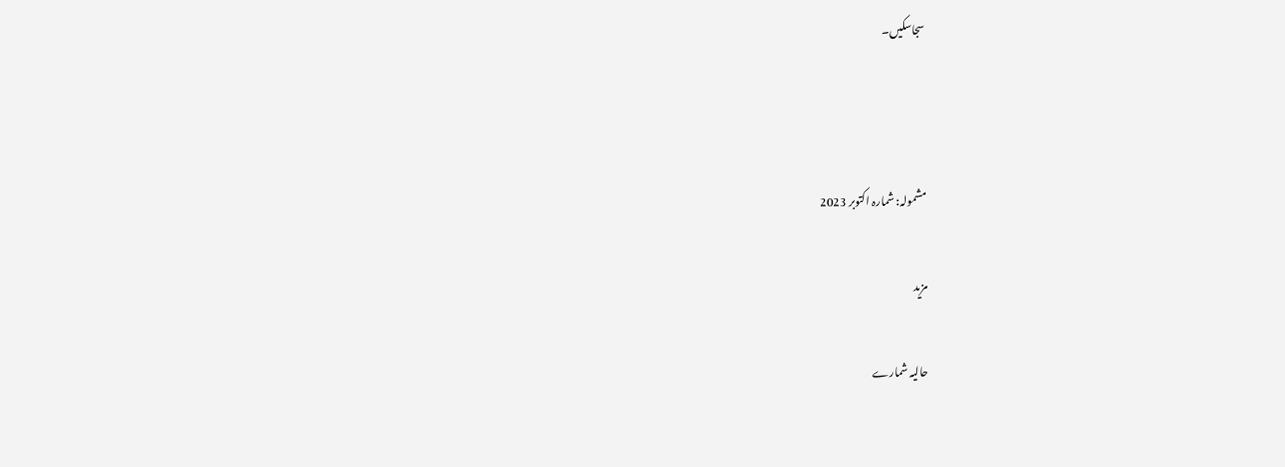سجاسکیں۔



مشمولہ: شمارہ اکتوبر 2023

مزید

حالیہ شمارے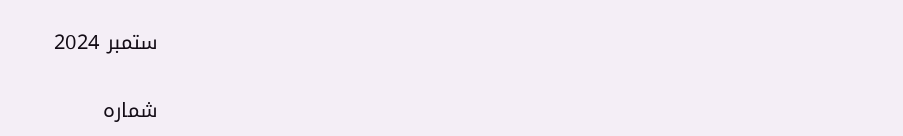ستمبر 2024

شمارہ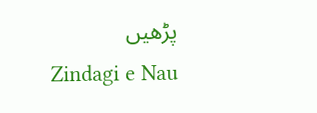پڑھیں
Zindagi e Nau